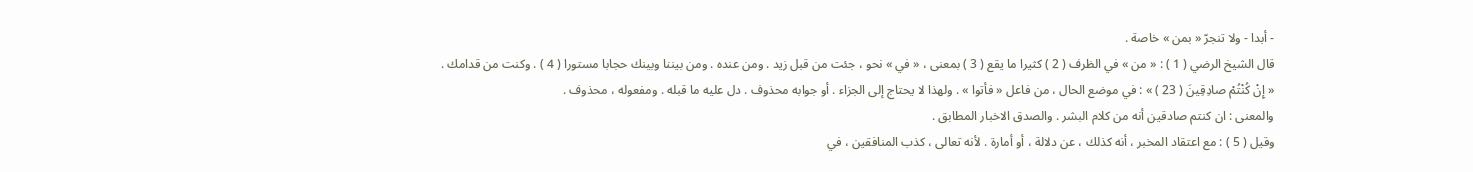- أبدا - ولا تنجرّ « بمن » خاصة .
قال الشيخ الرضي ( 1 ) : « من » في الظرف ( 2 ) كثيرا ما يقع ( 3 ) بمعنى ، « في » نحو ، جئت من قبل زيد . ومن عنده . ومن بيننا وبينك حجابا مستورا ( 4 ) . وكنت من قدامك .
« إِنْ كُنْتُمْ صادِقِينَ ( 23 ) » : في موضع الحال ، من فاعل « فأتوا » . ولهذا لا يحتاج إلى الجزاء . أو جوابه محذوف . دل عليه ما قبله . ومفعوله ، محذوف .
والمعنى : ان كنتم صادقين أنه من كلام البشر . والصدق الاخبار المطابق .
وقيل ( 5 ) : مع اعتقاد المخبر ، أنه كذلك ، عن دلالة ، أو أمارة . لأنه تعالى ، كذب المنافقين ، في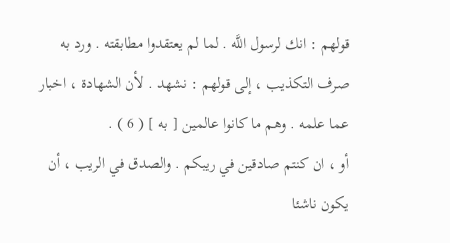قولهم : انك لرسول اللَّه . لما لم يعتقدوا مطابقته . ورد به صرف التكذيب ، إلى قولهم : نشهد . لأن الشهادة ، اخبار عما علمه . وهم ما كانوا عالمين [ به ] ( 6 ) .
أو ، ان كنتم صادقين في ريبكم . والصدق في الريب ، أن يكون ناشئا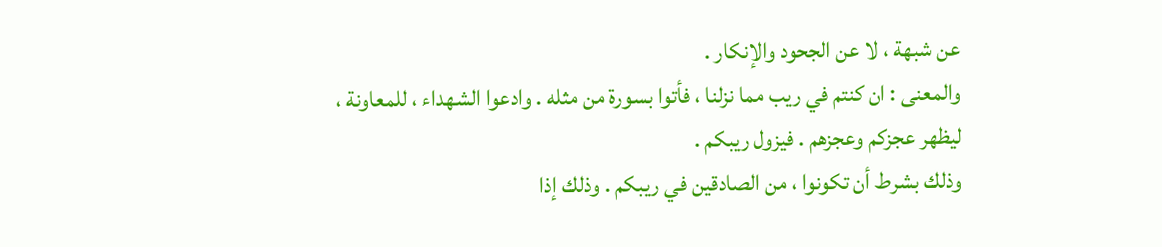عن شبهة ، لا عن الجحود والإنكار .
والمعنى : ان كنتم في ريب مما نزلنا ، فأتوا بسورة من مثله . وادعوا الشهداء ، للمعاونة ، ليظهر عجزكم وعجزهم . فيزول ريبكم .
وذلك بشرط أن تكونوا ، من الصادقين في ريبكم . وذلك إذا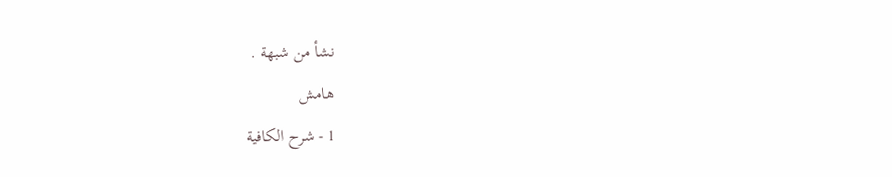نشأ من شبهة .
هامش
1 - شرح الكافية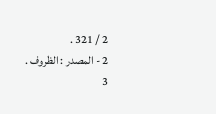2 / 321 .
2 - المصدر : الظروف .
3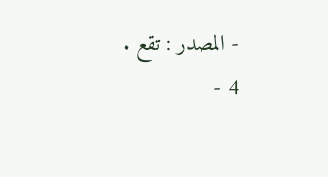- المصدر : تقع .
4 -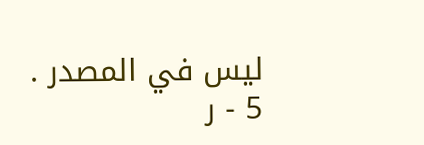ليس في المصدر .
5 - ر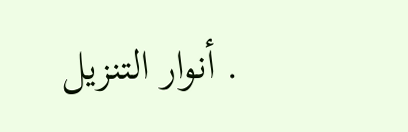. أنوار التنزيل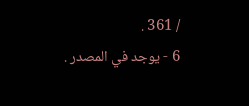/ 361 .
6 - يوجد في المصدر .